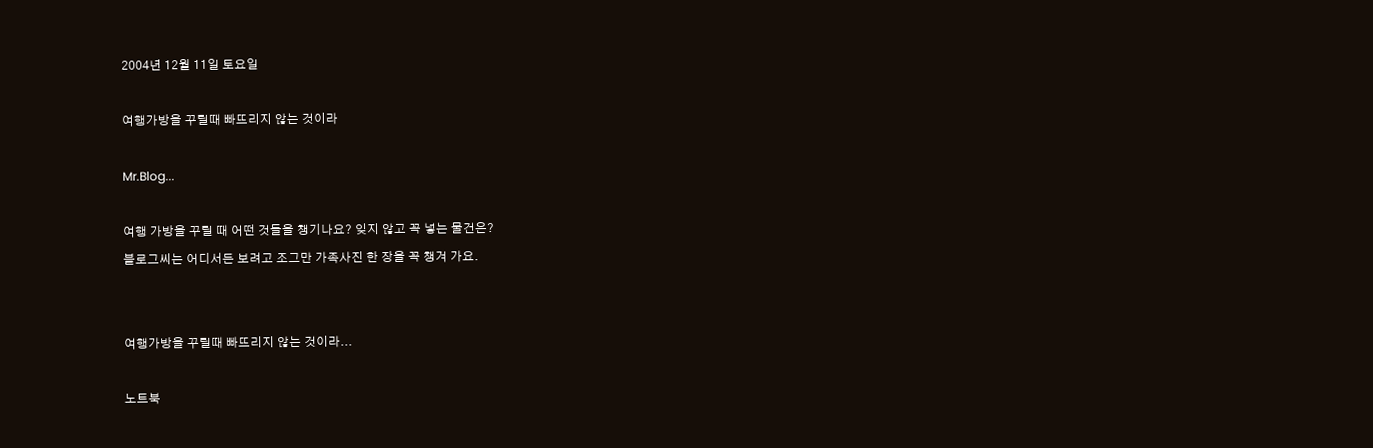2004년 12월 11일 토요일

여행가방을 꾸릴때 빠뜨리지 않는 것이라

Mr.Blog...

여행 가방을 꾸릴 때 어떤 것들을 챙기나요? 잊지 않고 꼭 넣는 물건은?
블로그씨는 어디서든 보려고 조그만 가족사진 한 장을 꼭 챙겨 가요.


여행가방을 꾸릴때 빠뜨리지 않는 것이라...

노트북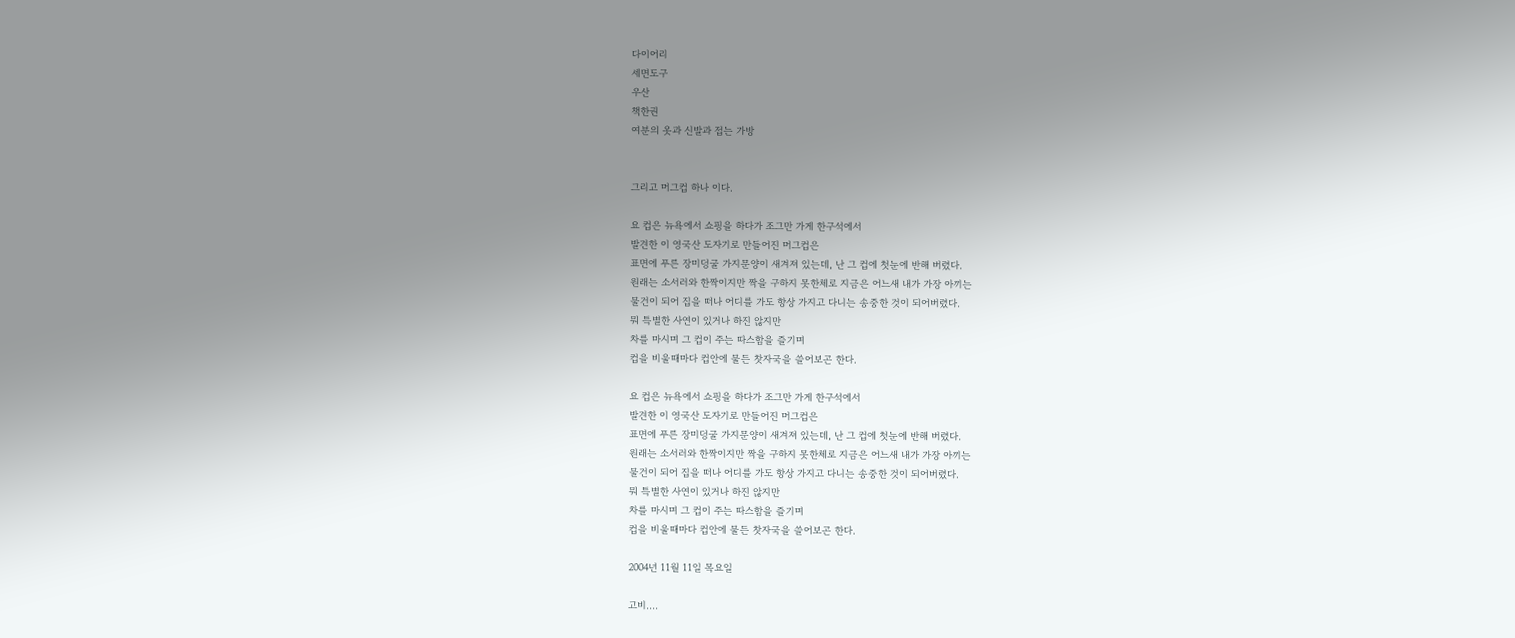다이어리
세면도구
우산
책한권
여분의 옷과 신발과 접는 가방


그리고 머그컵 하나 이다.

요 컵은 뉴욕에서 쇼핑을 하다가 조그만 가게 한구석에서
발견한 이 영국산 도자기로 만들어진 머그컵은
표면에 푸른 장미덩굴 가지문양이 새겨져 있는데, 난 그 컵에 첫눈에 반해 버렸다.
원래는 소서러와 한짝이지만 짝을 구하지 못한체로 지금은 어느새 내가 가장 아끼는
물건이 되어 집을 떠나 어디를 가도 항상 가지고 다니는 송중한 것이 되어버렸다.
뭐 특별한 사연이 있거나 하진 않지만
차를 마시며 그 컵이 주는 따스함을 즐기며
컵을 비울때마다 컵안에 물든 찻자국을 쓸어보곤 한다.

요 컵은 뉴욕에서 쇼핑을 하다가 조그만 가게 한구석에서
발견한 이 영국산 도자기로 만들어진 머그컵은
표면에 푸른 장미덩굴 가지문양이 새겨져 있는데, 난 그 컵에 첫눈에 반해 버렸다.
원래는 소서러와 한짝이지만 짝을 구하지 못한체로 지금은 어느새 내가 가장 아끼는
물건이 되어 집을 떠나 어디를 가도 항상 가지고 다니는 송중한 것이 되어버렸다.
뭐 특별한 사연이 있거나 하진 않지만
차를 마시며 그 컵이 주는 따스함을 즐기며
컵을 비울때마다 컵안에 물든 찻자국을 쓸어보곤 한다.

2004년 11월 11일 목요일

고비....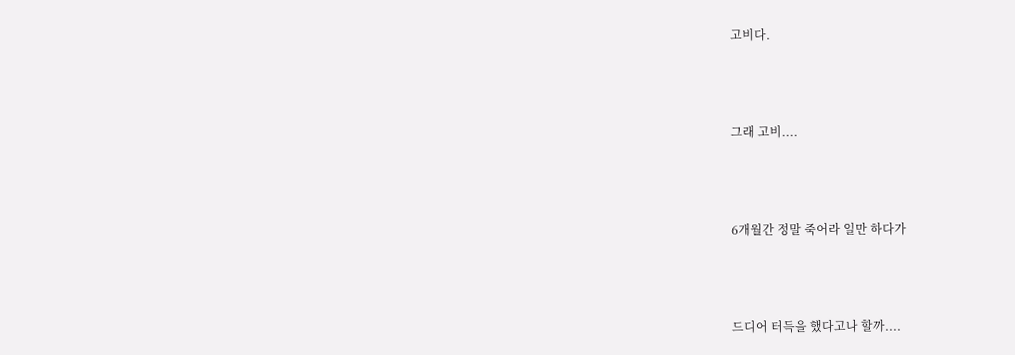고비다.



그래 고비....



6개월간 정말 죽어라 일만 하다가



드디어 터득을 했다고나 할까....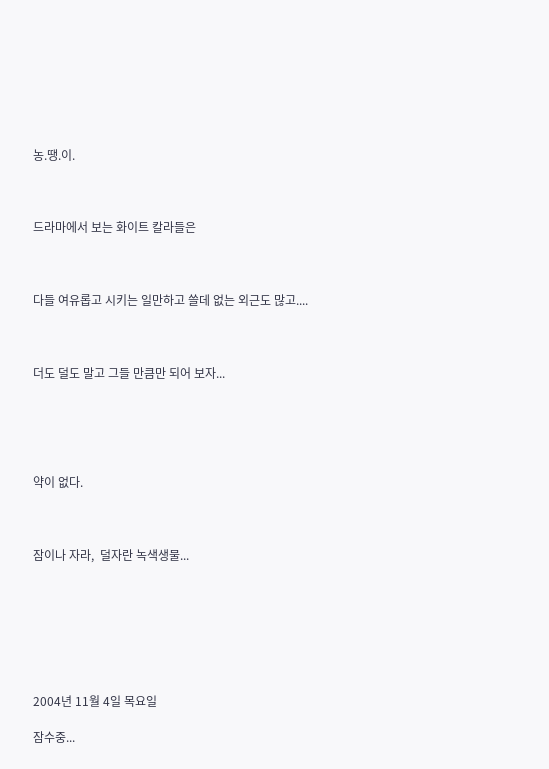농.땡.이.



드라마에서 보는 화이트 칼라들은



다들 여유롭고 시키는 일만하고 쓸데 없는 외근도 많고....



더도 덜도 말고 그들 만큼만 되어 보자...





약이 없다.



잠이나 자라,  덜자란 녹색생물...







2004년 11월 4일 목요일

잠수중...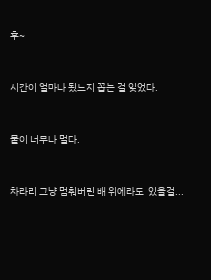후~



시간이 얼마나 됬느지 꼽는 걸 잊었다.



뭍이 너무나 멀다.



차라리 그냥 멈춰버린 배 위에라도  있을걸...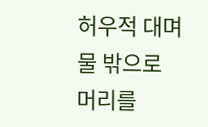허우적 대며 물 밖으로 머리를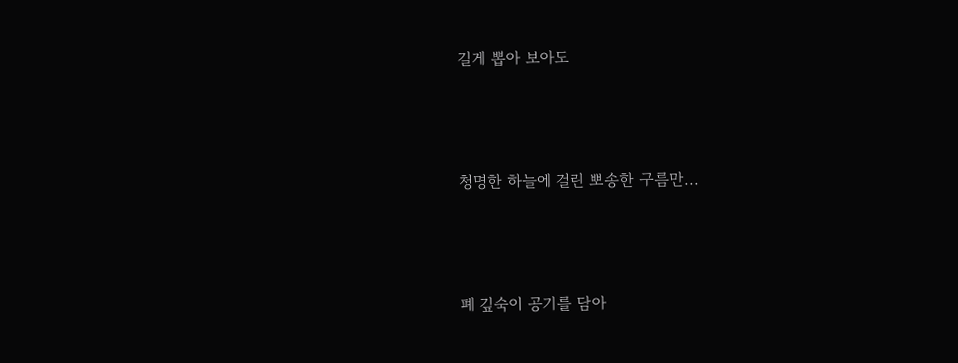길게 뽑아 보아도



청명한 하늘에 걸린 뽀송한 구름만...



폐 깊숙이 공기를 담아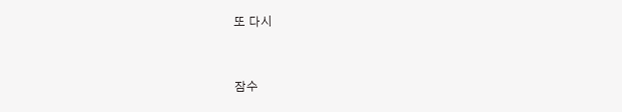또 다시



잠수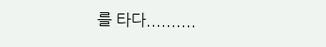를 타다..........